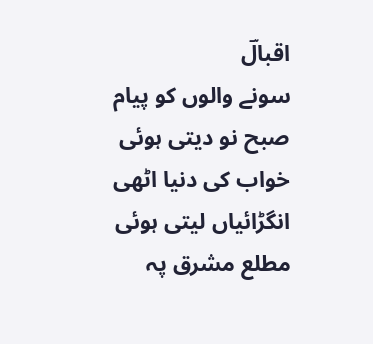اقبالؔ
سونے والوں کو پیام صبح نو دیتی ہوئی
خواب کی دنیا اٹھی انگڑائیاں لیتی ہوئی
مطلع مشرق پہ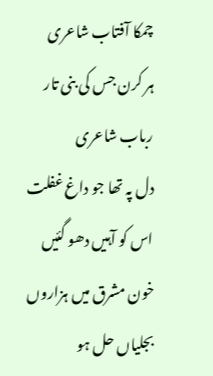چمکا آفتاب شاعری
ہر کرن جس کی بنی تار رباب شاعری
دل پہ تھا جو داغ غفلت اس کو آہیں دھو گئیں
خون مشرق میں ہزاروں بجلیاں حل ہو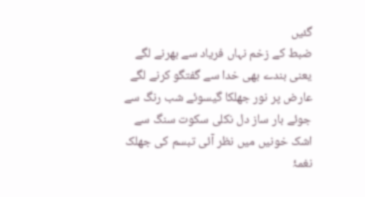گئیں
ضبط کے زخم نہاں فریاد سے بھرنے لگے
یعنی بندے بھی خدا سے گفتگو کرنے لگے
عارض پر نور جھلکا گیسوئے شب رنگ سے
جوئے بار ساز دل نکلی سکوت سنگ سے
اشک خونیں میں نظر آئی تبسم کی جھلک
نغمۂ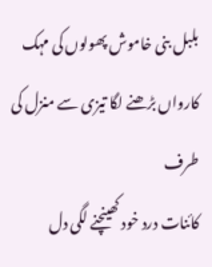بلبل بنی خاموش پھولوں کی مہک
کارواں بڑھنے لگا تیزی سے منزل کی طرف
کائنات درد خود کھینچنے لگی دل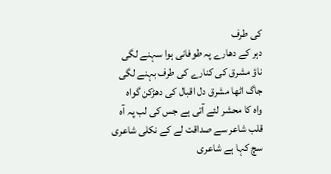کی طرف
دہر کے دھارے پہ طوفانی ہوا سہنے لگی
ناؤ مشرق کی کنارے کی طرف بہنے لگی
جاگ اٹھا مشرق دل اقبال کی دھڑکن گواہ
واہ کا محشر لئے آتی ہے جس کی لب پہ آہ
قلب شاعر سے صداقت لے کے نکلی شاعری
سچ کہا ہے شاعری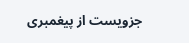جزویست از پیغمبری